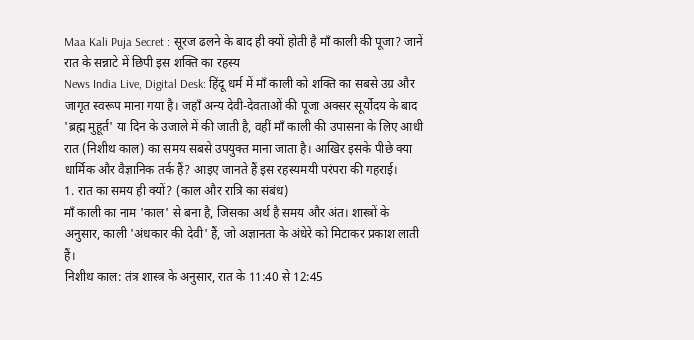Maa Kali Puja Secret : सूरज ढलने के बाद ही क्यों होती है माँ काली की पूजा? जानें रात के सन्नाटे में छिपी इस शक्ति का रहस्य
News India Live, Digital Desk: हिंदू धर्म में माँ काली को शक्ति का सबसे उग्र और जागृत स्वरूप माना गया है। जहाँ अन्य देवी-देवताओं की पूजा अक्सर सूर्योदय के बाद 'ब्रह्म मुहूर्त' या दिन के उजाले में की जाती है, वहीं माँ काली की उपासना के लिए आधी रात (निशीथ काल) का समय सबसे उपयुक्त माना जाता है। आखिर इसके पीछे क्या धार्मिक और वैज्ञानिक तर्क हैं? आइए जानते हैं इस रहस्यमयी परंपरा की गहराई।
1. रात का समय ही क्यों? (काल और रात्रि का संबंध)
माँ काली का नाम 'काल' से बना है, जिसका अर्थ है समय और अंत। शास्त्रों के अनुसार, काली 'अंधकार की देवी' हैं, जो अज्ञानता के अंधेरे को मिटाकर प्रकाश लाती हैं।
निशीथ काल: तंत्र शास्त्र के अनुसार, रात के 11:40 से 12:45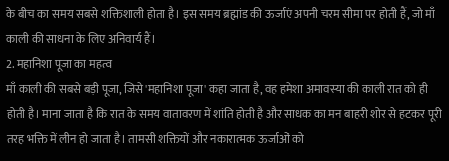के बीच का समय सबसे शक्तिशाली होता है। इस समय ब्रह्मांड की ऊर्जाएं अपनी चरम सीमा पर होती हैं, जो माँ काली की साधना के लिए अनिवार्य हैं।
2. महानिशा पूजा का महत्व
माँ काली की सबसे बड़ी पूजा, जिसे 'महानिशा पूजा' कहा जाता है, वह हमेशा अमावस्या की काली रात को ही होती है। माना जाता है कि रात के समय वातावरण में शांति होती है और साधक का मन बाहरी शोर से हटकर पूरी तरह भक्ति में लीन हो जाता है। तामसी शक्तियों और नकारात्मक ऊर्जाओं को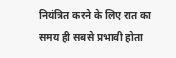नियंत्रित करने के लिए रात का समय ही सबसे प्रभावी होता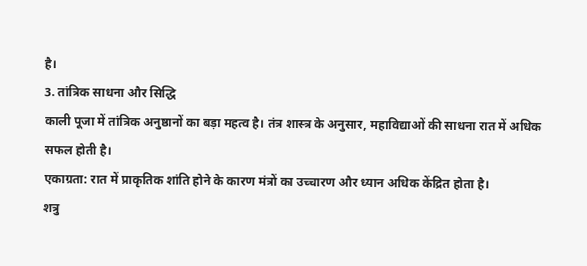है।
3. तांत्रिक साधना और सिद्धि
काली पूजा में तांत्रिक अनुष्ठानों का बड़ा महत्व है। तंत्र शास्त्र के अनुसार, महाविद्याओं की साधना रात में अधिक सफल होती है।
एकाग्रता: रात में प्राकृतिक शांति होने के कारण मंत्रों का उच्चारण और ध्यान अधिक केंद्रित होता है।
शत्रु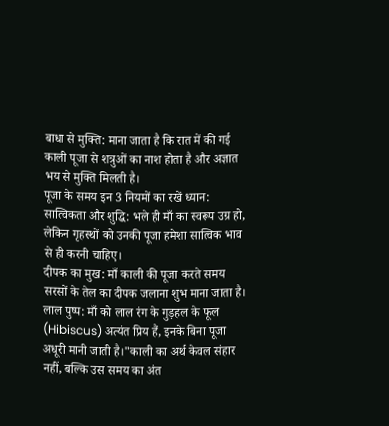बाधा से मुक्ति: माना जाता है कि रात में की गई काली पूजा से शत्रुओं का नाश होता है और अज्ञात भय से मुक्ति मिलती है।
पूजा के समय इन 3 नियमों का रखें ध्यान:
सात्विकता और शुद्धि: भले ही माँ का स्वरूप उग्र हो, लेकिन गृहस्थों को उनकी पूजा हमेशा सात्विक भाव से ही करनी चाहिए।
दीपक का मुख: माँ काली की पूजा करते समय सरसों के तेल का दीपक जलाना शुभ माना जाता है।
लाल पुष्प: माँ को लाल रंग के गुड़हल के फूल (Hibiscus) अत्यंत प्रिय हैं, इनके बिना पूजा अधूरी मानी जाती है।"काली का अर्थ केवल संहार नहीं, बल्कि उस समय का अंत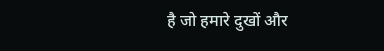है जो हमारे दुखों और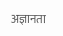अज्ञानता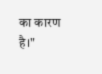का कारण है।"